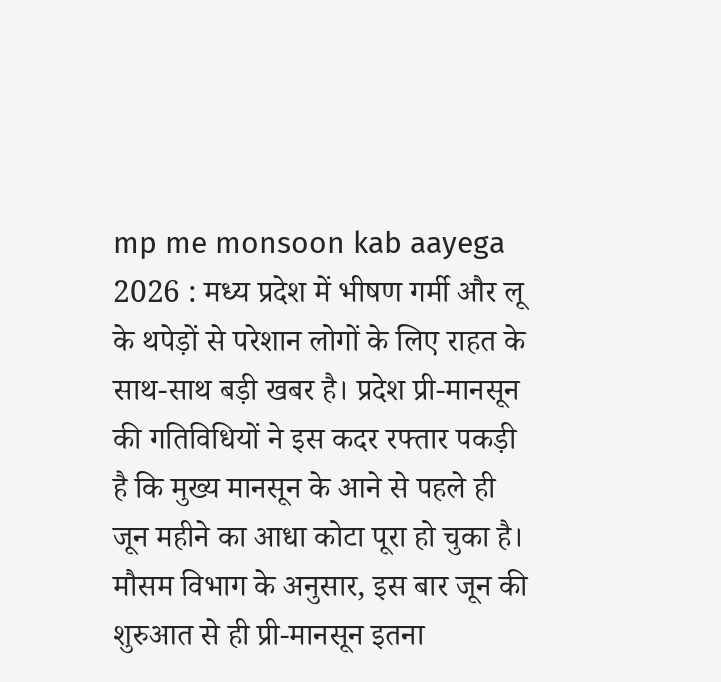mp me monsoon kab aayega 2026 : मध्य प्रदेश में भीषण गर्मी और लू के थपेड़ों से परेशान लोगों के लिए राहत के साथ-साथ बड़ी खबर है। प्रदेश प्री-मानसून की गतिविधियों ने इस कदर रफ्तार पकड़ी है कि मुख्य मानसून के आने से पहले ही जून महीने का आधा कोटा पूरा हो चुका है। मौसम विभाग के अनुसार, इस बार जून की शुरुआत से ही प्री-मानसून इतना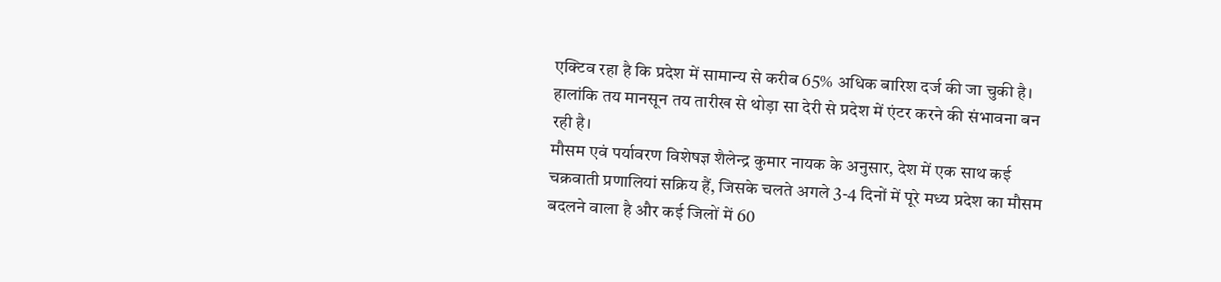एक्टिव रहा है कि प्रदेश में सामान्य से करीब 65% अधिक बारिश दर्ज की जा चुकी है। हालांकि तय मानसून तय तारीख से थोड़ा सा देरी से प्रदेश में एंटर करने की संभावना बन रही है।
मौसम एवं पर्यावरण विशेषज्ञ शैलेन्द्र कुमार नायक के अनुसार, देश में एक साथ कई चक्रवाती प्रणालियां सक्रिय हैं, जिसके चलते अगले 3-4 दिनों में पूरे मध्य प्रदेश का मौसम बदलने वाला है और कई जिलों में 60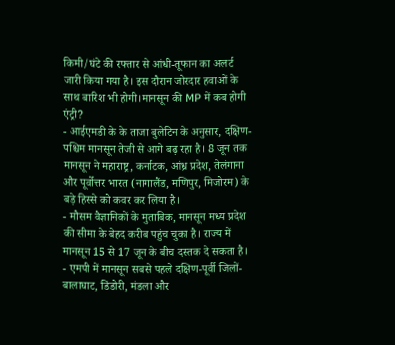किमी/घंटे की रफ्तार से आंधी-तूफान का अलर्ट जारी किया गया है। इस दौरान जोरदार हवाओं के साथ बारिश भी होगी।मानसून की MP में कब होगी एंट्री?
- आईएमडी के के ताजा बुलेटिन के अनुसार, दक्षिण-पश्चिम मानसून तेजी से आगे बढ़ रहा है। 8 जून तक मानसून ने महाराष्ट्र, कर्नाटक, आंध्र प्रदेश, तेलंगाना और पूर्वोत्तर भारत (नागालैंड, मणिपुर, मिजोरम) के बड़े हिस्से को कवर कर लिया है।
- मौसम वैज्ञानिकों के मुताबिक, मानसून मध्य प्रदेश की सीमा के बेहद करीब पहुंच चुका है। राज्य में मानसून 15 से 17 जून के बीच दस्तक दे सकता है।
- एमपी में मानसून सबसे पहले दक्षिण-पूर्वी जिलों- बालाघाट, डिंडोरी, मंडला और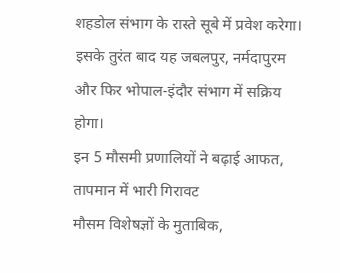शहडोल संभाग के रास्ते सूबे में प्रवेश करेगा। इसके तुरंत बाद यह जबलपुर, नर्मदापुरम और फिर भोपाल-इंदौर संभाग में सक्रिय होगा।
इन 5 मौसमी प्रणालियों ने बढ़ाई आफत, तापमान में भारी गिरावट
मौसम विशेषज्ञों के मुताबिक,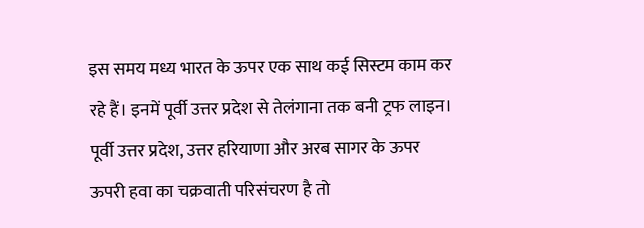इस समय मध्य भारत के ऊपर एक साथ कई सिस्टम काम कर रहे हैं। इनमें पूर्वी उत्तर प्रदेश से तेलंगाना तक बनी ट्रफ लाइन। पूर्वी उत्तर प्रदेश, उत्तर हरियाणा और अरब सागर के ऊपर ऊपरी हवा का चक्रवाती परिसंचरण है तो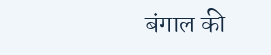बंगाल की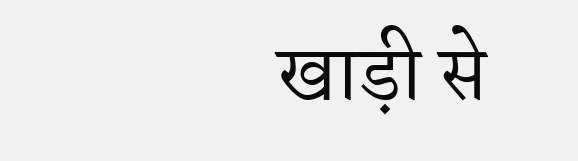खाड़ी से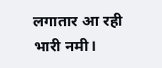लगातार आ रही भारी नमी।